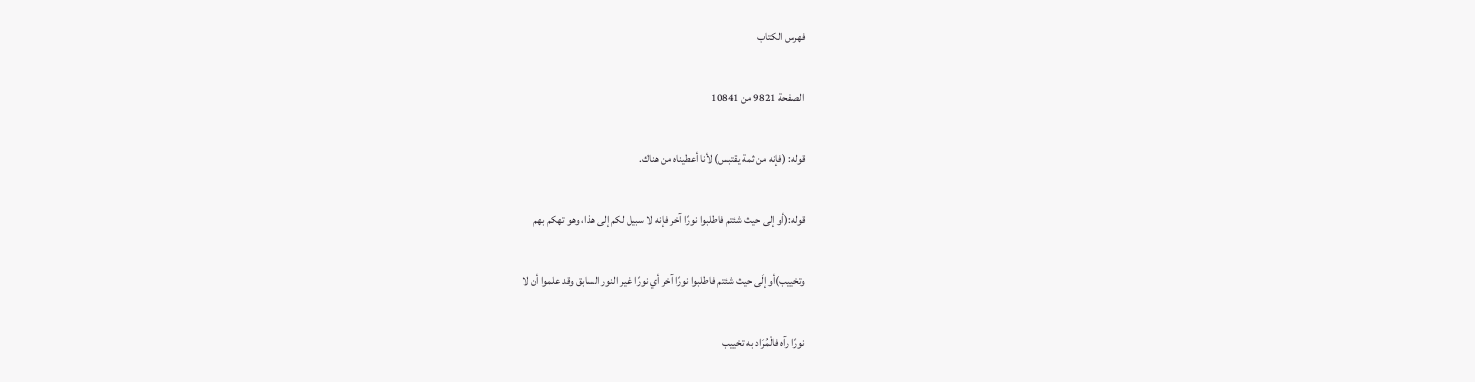فهرس الكتاب

الصفحة 9821 من 10841

قوله: (فإنه من ثمة يقتبس) لأنا أعطيناه من هناك.

قوله:(أو إلى حيث شئتم فاطلبوا نورًا آخر فإنه لا سبيل لكم إلى هذا، وهو تهكم بهم

وتخييب)أو إلَى حيث شئتم فاطلبوا نورًا آخر أي نورًا غير النور السابق وقد علموا أن لا

نورًا رآه فالْمُرَاد به تخييب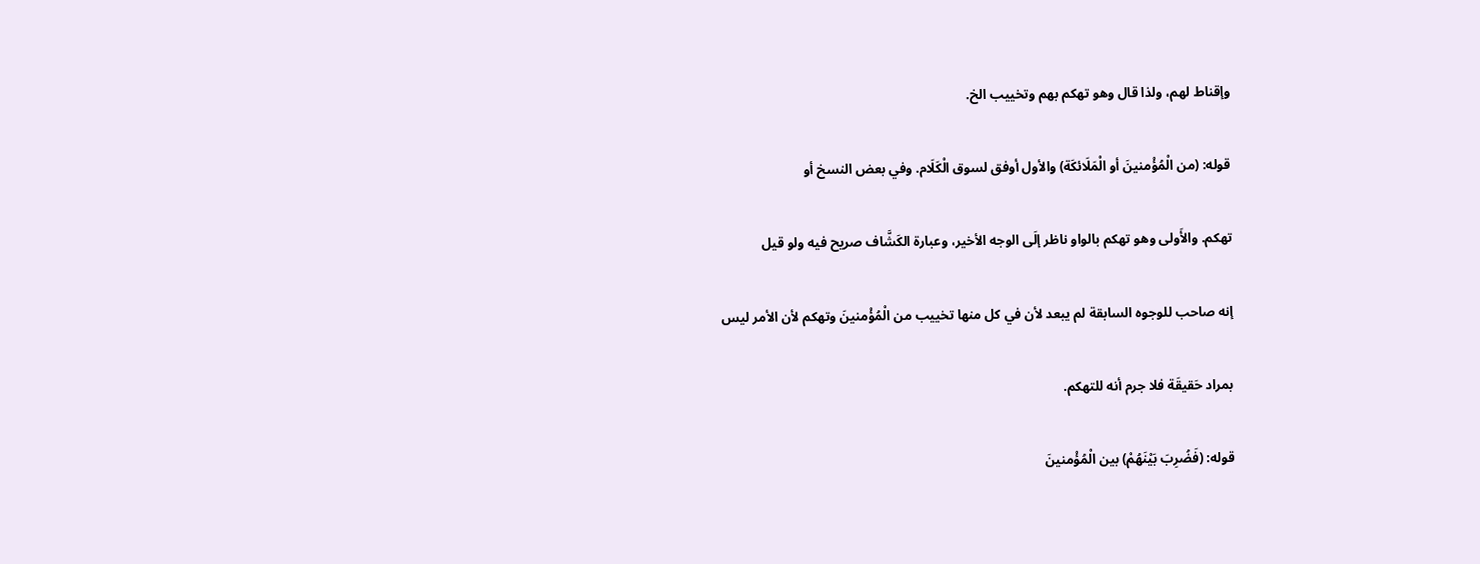وإقناط لهم، ولذا قال وهو تهكم بهم وتخييب الخ.

قوله: (من الْمُؤْمنينَ أو الْمَلَائكَة) والأول أوفق لسوق الْكَلَام. وفي بعض النسخ أو

تهكم. والأَولى وهو تهكم بالواو ناظر إلَى الوجه الأخير، وعبارة الكَشَّاف صريح فيه ولو قيل

إنه صاحب للوجوه السابقة لم يبعد لأن في كل منها تخييب من الْمُؤْمنينَ وتهكم لأن الأمر ليس

بمراد حَقيقَة فلا جرم أنه للتهكم.

قوله: (فَضُرِبَ بَيْنَهُمْ) بين الْمُؤْمنينَ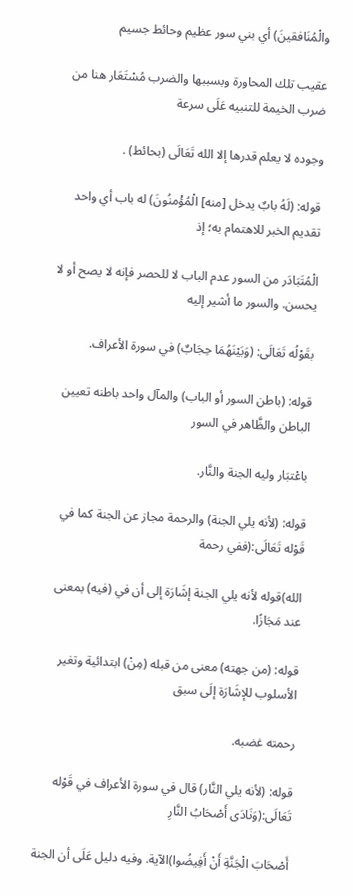والْمُنَافقينَ) أي بني سور عظيم وحائط جسيم

عقيب تلك المحاورة وبسببها والضرب مُسْتَعَار هنا من ضرب الخيمة للتنبيه عَلَى سرعة

وجوده لا يعلم قدرها إلا الله تَعَالَى (بحائط) .

قوله: (لَهُ بابٌ يدخل [منه] الْمُؤْمنُونَ) له باب أي واحد تقديم الخبر للاهتمام به؛ إذ

الْمُتَبَادَر من السور عدم الباب لا للحصر فإنه لا يصح أو لا يحسن. والسور ما أشير إليه

بقَوْلُه تَعَالَى: (وَبَيْنَهُمَا حِجَابٌ) في سورة الأعراف.

قوله: (باطن السور أو الباب) والمآل واحد باطنه تعيين الباطن والظَّاهر في السور

باعْتبَار وليه الجنة والنَّار.

قوله: (لأنه يلي الجنة) والرحمة مجاز عن الجنة كما في قَوْله تَعَالَى:(ففي رحمة

الله)قوله لأنه يلي الجنة إشَارَة إلى أن في (فيه) بمعنى عند مَجَازًا.

قوله: (من جهته) معنى من قبله (مِنْ) ابتدائية وتغير الأسلوب للإشَارَة إلَى سبق

رحمته غضبه.

قوله: (لأنه يلي النَّار) قال في سورة الأعراف في قَوْله تَعَالَى:(وَنَادَى أَصْحَابُ النَّارِ

أَصْحَابَ الْجَنَّةِ أَنْ أَفِيضُوا)الآية. وفيه دليل عَلَى أن الجنة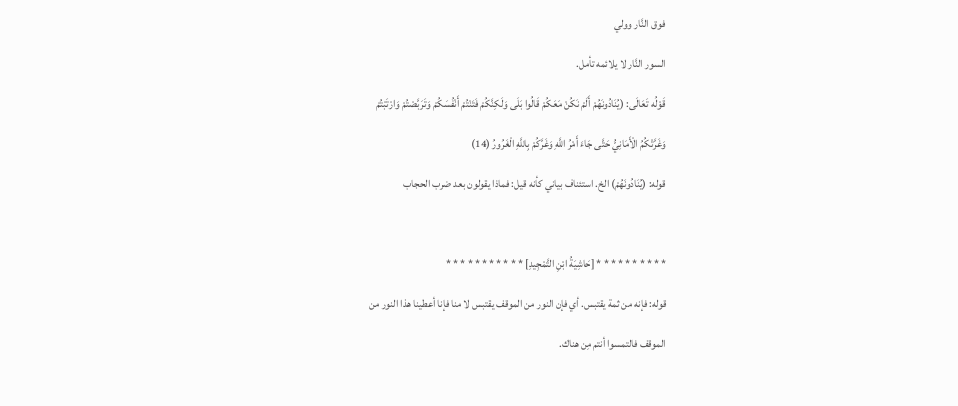فوق النَّار وولي

السور النَّار لا يلائمه تأمل.

قَوْلُه تَعَالَى: (يُنَادُونَهُمْ أَلَمْ نَكُنْ مَعَكُمْ قَالُوا بَلَى وَلَكِنَّكُمْ فَتَنْتُمْ أَنْفُسَكُمْ وَتَرَبَّصْتُمْ وَارْتَبْتُمْ

وَغَرَّتْكُمُ الْأَمَانِيُّ حَتَّى جَاءَ أَمْرُ اللَّهِ وَغَرَّكُمْ بِاللَّهِ الْغَرُورُ (14)

قوله: (يُنَادُونَهُمْ) الخ. استئناف بياني كأنه قيل: فماذا يقولون بعد ضرب الحجاب



* * * * * * * * * * [حَاشِيَةُ ابْنِ التَّمْجِيدِ] * * * * * * * * * * *

قوله: فإنه من ثمة يقتبس. أي فإن النور من الموقف يقتبس لا منا فإنا أعطينا هذا النور من

الموقف فالتمسوا أنتم مِن هناك.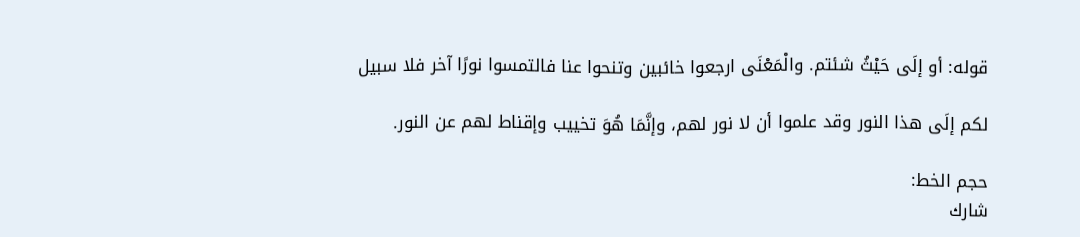قوله: أو إلَى حَيْثُ شئتم. والْمَعْنَى ارجعوا خائبين وتنحوا عنا فالتمسوا نورًا آخر فلا سبيل

لكم إلَى هذا النور وقد علموا أن لا نور لهم، وإنَّمَا هُوَ تخييب وإقناط لهم عن النور.

حجم الخط:
شارك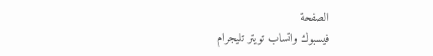الصفحة
فيسبوك واتساب تويتر تليجرام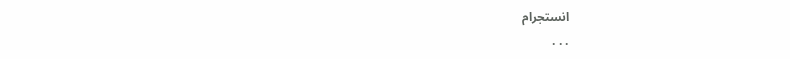انستجرام
. . .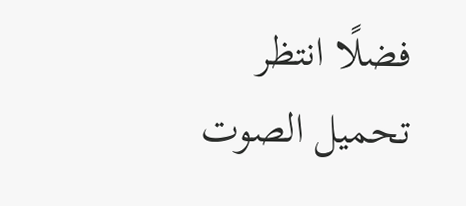فضلًا انتظر تحميل الصوت